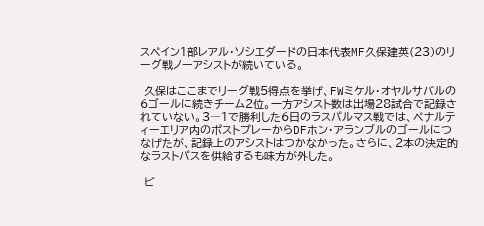スペイン1部レアル・ソシエダードの日本代表MF久保建英(23)のリーグ戦ノーアシストが続いている。

 久保はここまでリーグ戦5得点を挙げ、FWミケル・オヤルサバルの6ゴールに続きチーム2位。一方アシスト数は出場28試合で記録されていない。3―1で勝利した6日のラスパルマス戦では、ペナルティーエリア内のポストプレーからDFホン・アランブルのゴールにつなげたが、記録上のアシストはつかなかった。さらに、2本の決定的なラストパスを供給するも味方が外した。

 ビ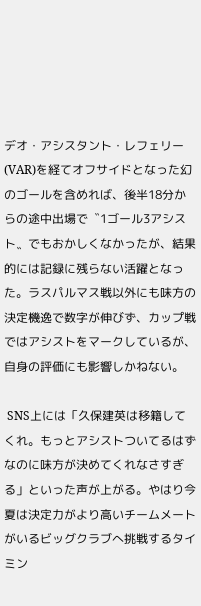デオ・アシスタント・レフェリー(VAR)を経てオフサイドとなった幻のゴールを含めれば、後半18分からの途中出場で〝1ゴール3アシスト〟でもおかしくなかったが、結果的には記録に残らない活躍となった。ラスパルマス戦以外にも味方の決定機逸で数字が伸びず、カップ戦ではアシストをマークしているが、自身の評価にも影響しかねない。

 SNS上には「久保建英は移籍してくれ。もっとアシストついてるはずなのに味方が決めてくれなさすぎる」といった声が上がる。やはり今夏は決定力がより高いチームメートがいるビッグクラブへ挑戦するタイミン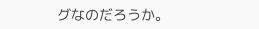グなのだろうか。